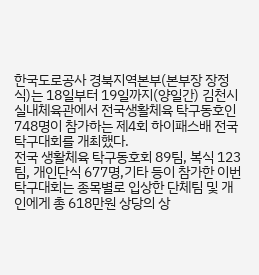한국도로공사 경북지역본부(본부장 장정식)는 18일부터 19일까지(양일간) 김천시 실내체육관에서 전국생활체육 탁구동호인 748명이 참가하는 제4회 하이패스배 전국탁구대회를 개최했다.
전국 생활체육 탁구동호회 89팀, 복식 123팀, 개인단식 677명,기타 등이 참가한 이번 탁구대회는 종목별로 입상한 단체팀 및 개인에게 총 618만원 상당의 상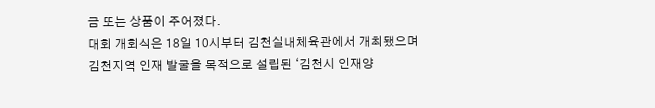금 또는 상품이 주어졌다.
대회 개회식은 18일 10시부터 김천실내체육관에서 개최됐으며 김천지역 인재 발굴을 목적으로 설립된 ‘김천시 인재양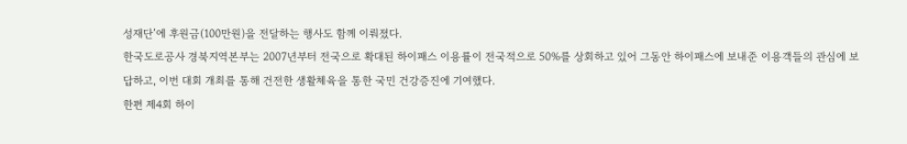성재단’에 후원금(100만원)을 전달하는 행사도 함께 이뤄졌다.
한국도로공사 경북지역본부는 2007년부터 전국으로 확대된 하이패스 이용률이 전국적으로 50%를 상회하고 있어 그동안 하이패스에 보내준 이용객들의 관심에 보답하고, 이번 대회 개최를 통해 건전한 생활체육을 통한 국민 건강증진에 기여했다.
한편 제4회 하이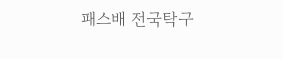패스배 전국탁구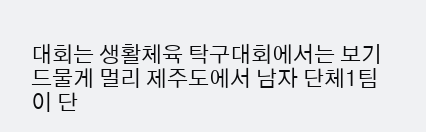대회는 생활체육 탁구대회에서는 보기 드물게 멀리 제주도에서 남자 단체1팀이 단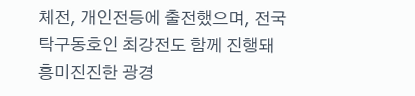체전, 개인전등에 출전했으며, 전국 탁구동호인 최강전도 함께 진행돼 흥미진진한 광경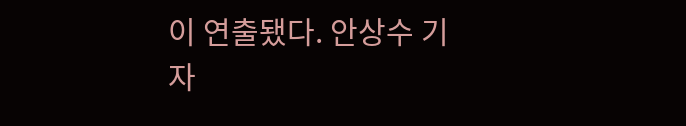이 연출됐다. 안상수 기자